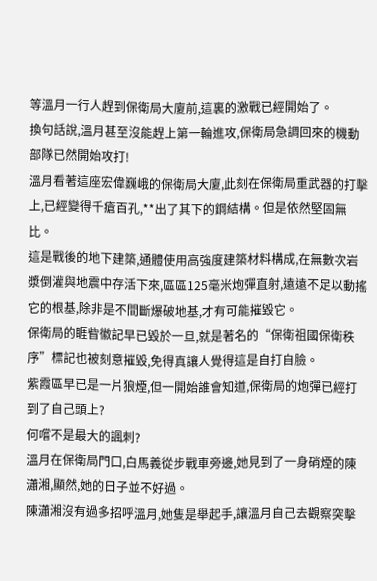等溫月一行人趕到保衛局大廈前,這裏的激戰已經開始了。
換句話說,溫月甚至沒能趕上第一輪進攻,保衛局急調回來的機動部隊已然開始攻打!
溫月看著這座宏偉巍峨的保衛局大廈,此刻在保衛局重武器的打擊上,已經變得千瘡百孔,**出了其下的鋼結構。但是依然堅固無比。
這是戰後的地下建築,通體使用高強度建築材料構成,在無數次岩漿倒灌與地震中存活下來,區區125毫米炮彈直射,遠遠不足以動搖它的根基,除非是不間斷爆破地基,才有可能摧毀它。
保衛局的睚眥徽記早已毀於一旦,就是著名的“保衛祖國保衛秩序”標記也被刻意摧毀,免得真讓人覺得這是自打自臉。
紫霞區早已是一片狼煙,但一開始誰會知道,保衛局的炮彈已經打到了自己頭上?
何嚐不是最大的諷刺?
溫月在保衛局門口,白馬義從步戰車旁邊,她見到了一身硝煙的陳瀟湘,顯然,她的日子並不好過。
陳瀟湘沒有過多招呼溫月,她隻是舉起手,讓溫月自己去觀察突擊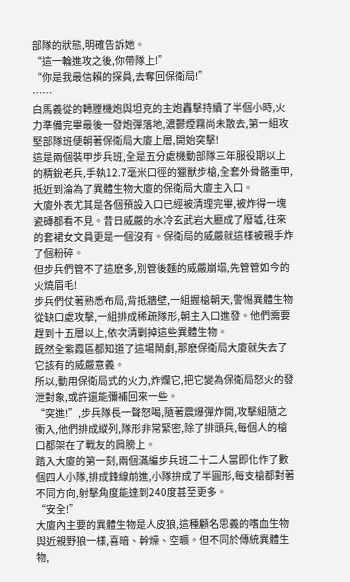部隊的狀態,明確告訴她。
“這一輪進攻之後,你帶隊上!”
“你是我最信賴的探員,去奪回保衛局!”
……
白馬義從的轉膛機炮與坦克的主炮轟擊持續了半個小時,火力準備完畢最後一發炮彈落地,濃鬱煙霧尚未散去,第一組攻堅部隊班便朝著保衛局大廈上層,開始突擊!
這是兩個裝甲步兵班,全是五分處機動部隊三年服役期以上的精銳老兵,手執12.7毫米口徑的獵獸步槍,全套外骨骼重甲,抵近到淪為了異體生物大廈的保衛局大廈主入口。
大廈外表尤其是各個預設入口已經被清理完畢,被炸得一塊瓷磚都看不見。昔日威嚴的水冷玄武岩大廳成了廢墟,往來的套裙女文員更是一個沒有。保衛局的威嚴就這樣被親手炸了個粉碎。
但步兵們管不了這麽多,別管後麵的威嚴崩塌,先管管如今的火燒眉毛!
步兵們仗著熟悉布局,背抵牆壁,一組握槍朝天,警惕異體生物從缺口處攻擊,一組排成稀疏隊形,朝主入口進發。他們需要趕到十五層以上,依次清剿掉這些異體生物。
既然全紫霞區都知道了這場鬧劇,那麽保衛局大廈就失去了它該有的威嚴意義。
所以,動用保衛局式的火力,炸爛它,把它變為保衛局怒火的發泄對象,或許還能彌補回來一些。
“突進!”,步兵隊長一聲怒喝,隨著震爆彈炸開,攻擊組隨之衝入,他們排成縱列,隊形非常緊密,除了排頭兵,每個人的槍口都架在了戰友的肩膀上。
踏入大廈的第一刻,兩個滿編步兵班二十二人當即化作了數個四人小隊,排成鋒線前進,小隊拚成了半圓形,每支槍都對著不同方向,射擊角度能達到240度甚至更多。
“安全!”
大廈內主要的異體生物是人皮狼,這種顧名思義的嗜血生物與近親野狼一樣,喜暗、幹燥、空曠。但不同於傳統異體生物,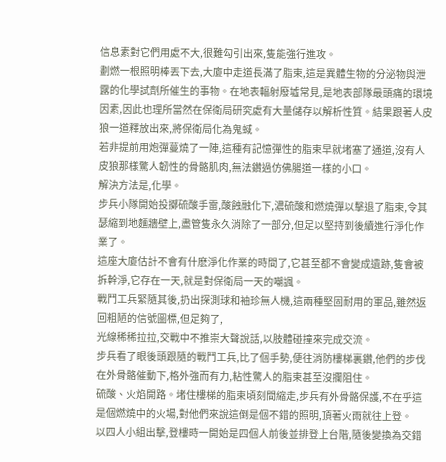信息素對它們用處不大,很難勾引出來,隻能強行進攻。
劃燃一根照明棒丟下去,大廈中走道長滿了脂束,這是異體生物的分泌物與泄露的化學試劑所催生的事物。在地表輻射廢墟常見,是地表部隊最頭痛的環境因素,因此也理所當然在保衛局研究處有大量儲存以解析性質。結果跟著人皮狼一道釋放出來,將保衛局化為鬼蜮。
若非提前用炮彈蔓燒了一陣,這種有記憶彈性的脂束早就堵塞了通道,沒有人皮狼那樣驚人韌性的骨骼肌肉,無法鑽過仿佛腸道一樣的小口。
解決方法是,化學。
步兵小隊開始投擲硫酸手雷,酸蝕融化下,濃硫酸和燃燒彈以擊退了脂束,令其瑟縮到地麵牆壁上,盡管隻永久消除了一部分,但足以堅持到後續進行淨化作業了。
這座大廈估計不會有什麽淨化作業的時間了,它甚至都不會變成遺跡,隻會被拆幹淨,它存在一天,就是對保衛局一天的嘲諷。
戰鬥工兵緊隨其後,扔出探測球和袖珍無人機,這兩種堅固耐用的軍品,雖然返回粗陋的信號圖標,但足夠了,
光線稀稀拉拉,交戰中不推崇大聲說話,以肢體碰撞來完成交流。
步兵看了眼後頭跟隨的戰鬥工兵,比了個手勢,便往消防樓梯裏鑽,他們的步伐在外骨骼催動下,格外強而有力,粘性驚人的脂束甚至沒攔阻住。
硫酸、火焰開路。堵住樓梯的脂束頃刻間縮走,步兵有外骨骼保護,不在乎這是個燃燒中的火場,對他們來說這倒是個不錯的照明,頂著火雨就往上登。
以四人小組出擊,登樓時一開始是四個人前後並排登上台階,隨後變換為交錯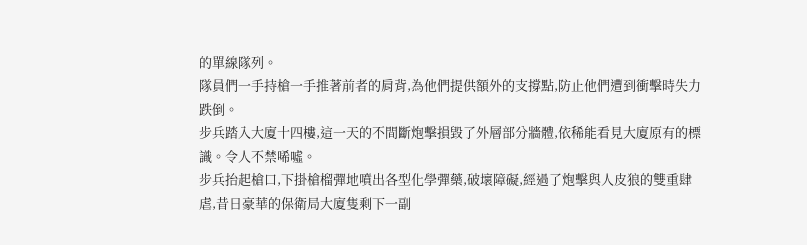的單線隊列。
隊員們一手持槍一手推著前者的肩背,為他們提供額外的支撐點,防止他們遭到衝擊時失力跌倒。
步兵踏入大廈十四樓,這一天的不間斷炮擊損毀了外層部分牆體,依稀能看見大廈原有的標識。令人不禁唏噓。
步兵抬起槍口,下掛槍榴彈地噴出各型化學彈藥,破壞障礙,經過了炮擊與人皮狼的雙重肆虐,昔日豪華的保衛局大廈隻剩下一副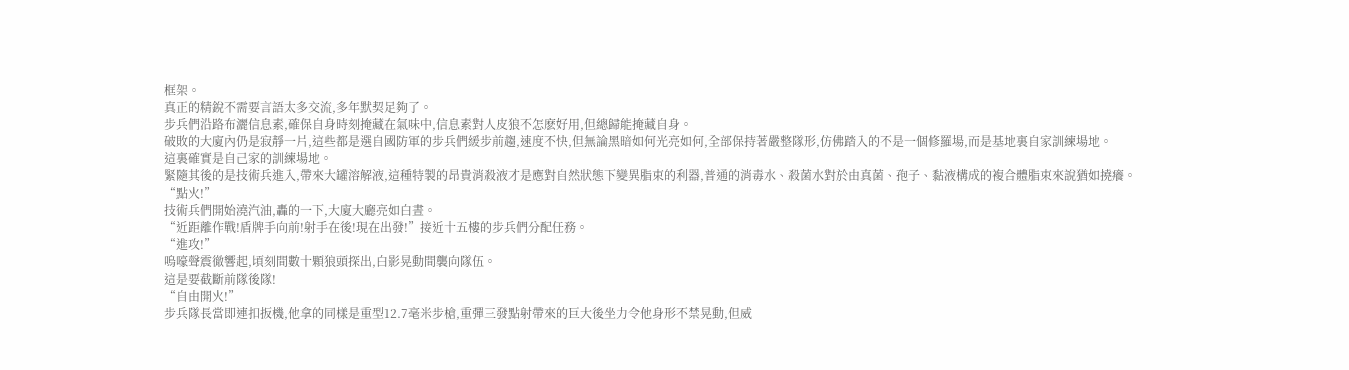框架。
真正的精銳不需要言語太多交流,多年默契足夠了。
步兵們沿路布灑信息素,確保自身時刻掩藏在氣味中,信息素對人皮狼不怎麽好用,但總歸能掩藏自身。
破敗的大廈內仍是寂靜一片,這些都是選自國防軍的步兵們緩步前趨,速度不快,但無論黑暗如何光亮如何,全部保持著嚴整隊形,仿佛踏入的不是一個修羅場,而是基地裏自家訓練場地。
這裏確實是自己家的訓練場地。
緊隨其後的是技術兵進入,帶來大罐溶解液,這種特製的昂貴消殺液才是應對自然狀態下變異脂束的利器,普通的消毒水、殺菌水對於由真菌、孢子、黏液構成的複合體脂束來說猶如撓癢。
“點火!”
技術兵們開始澆汽油,轟的一下,大廈大廳亮如白晝。
“近距離作戰!盾牌手向前!射手在後!現在出發!”接近十五樓的步兵們分配任務。
“進攻!”
嗚嚎聲震徹響起,頃刻間數十顆狼頭探出,白影晃動間襲向隊伍。
這是要截斷前隊後隊!
“自由開火!”
步兵隊長當即連扣扳機,他拿的同樣是重型12.7毫米步槍,重彈三發點射帶來的巨大後坐力令他身形不禁晃動,但威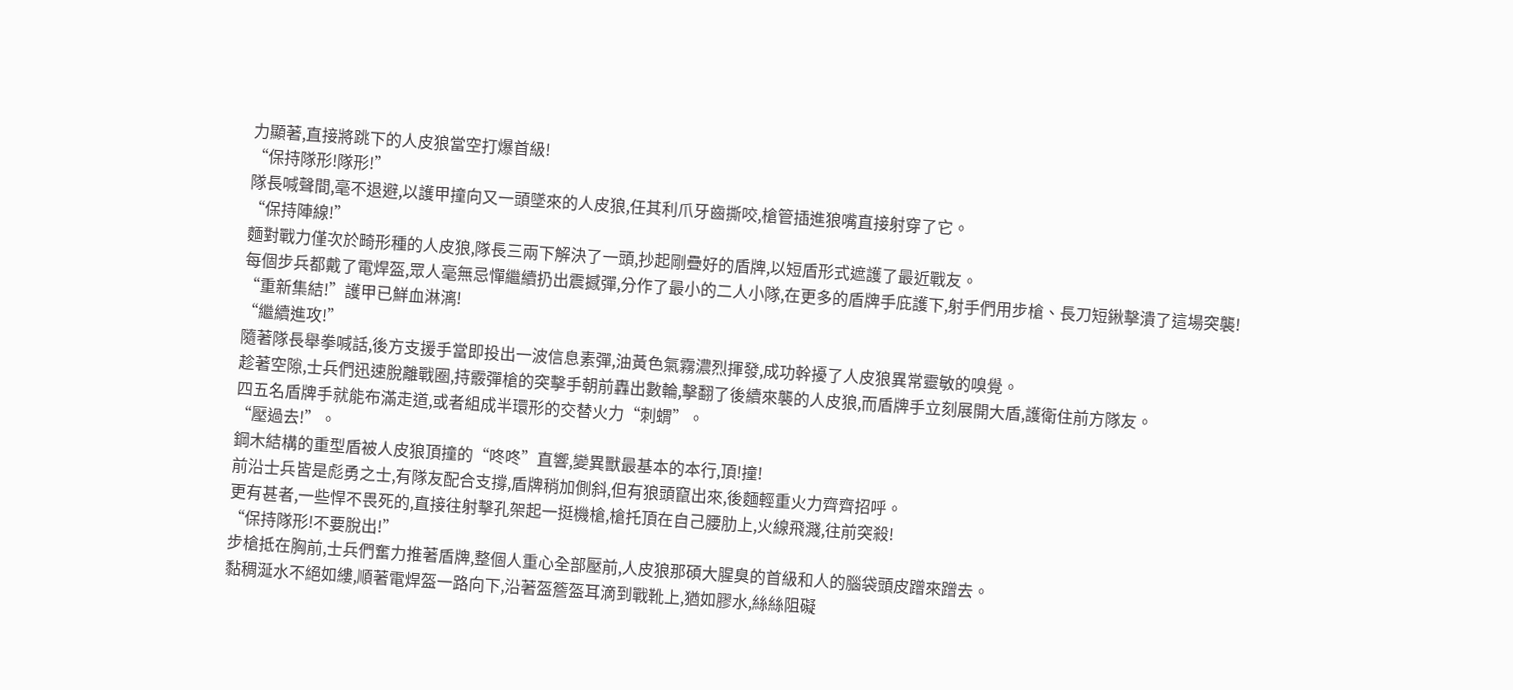力顯著,直接將跳下的人皮狼當空打爆首級!
“保持隊形!隊形!”
隊長喊聲間,毫不退避,以護甲撞向又一頭墜來的人皮狼,任其利爪牙齒撕咬,槍管插進狼嘴直接射穿了它。
“保持陣線!”
麵對戰力僅次於畸形種的人皮狼,隊長三兩下解決了一頭,抄起剛疊好的盾牌,以短盾形式遮護了最近戰友。
每個步兵都戴了電焊盔,眾人毫無忌憚繼續扔出震撼彈,分作了最小的二人小隊,在更多的盾牌手庇護下,射手們用步槍、長刀短鍬擊潰了這場突襲!
“重新集結!”護甲已鮮血淋漓!
“繼續進攻!”
隨著隊長舉拳喊話,後方支援手當即投出一波信息素彈,油黃色氣霧濃烈揮發,成功幹擾了人皮狼異常靈敏的嗅覺。
趁著空隙,士兵們迅速脫離戰圈,持霰彈槍的突擊手朝前轟出數輪,擊翻了後續來襲的人皮狼,而盾牌手立刻展開大盾,護衛住前方隊友。
四五名盾牌手就能布滿走道,或者組成半環形的交替火力“刺蝟”。
“壓過去!”。
鋼木結構的重型盾被人皮狼頂撞的“咚咚”直響,變異獸最基本的本行,頂!撞!
前沿士兵皆是彪勇之士,有隊友配合支撐,盾牌稍加側斜,但有狼頭竄出來,後麵輕重火力齊齊招呼。
更有甚者,一些悍不畏死的,直接往射擊孔架起一挺機槍,槍托頂在自己腰肋上,火線飛濺,往前突殺!
“保持隊形!不要脫出!”
步槍抵在胸前,士兵們奮力推著盾牌,整個人重心全部壓前,人皮狼那碩大腥臭的首級和人的腦袋頭皮蹭來蹭去。
黏稠涎水不絕如縷,順著電焊盔一路向下,沿著盔簷盔耳滴到戰靴上,猶如膠水,絲絲阻礙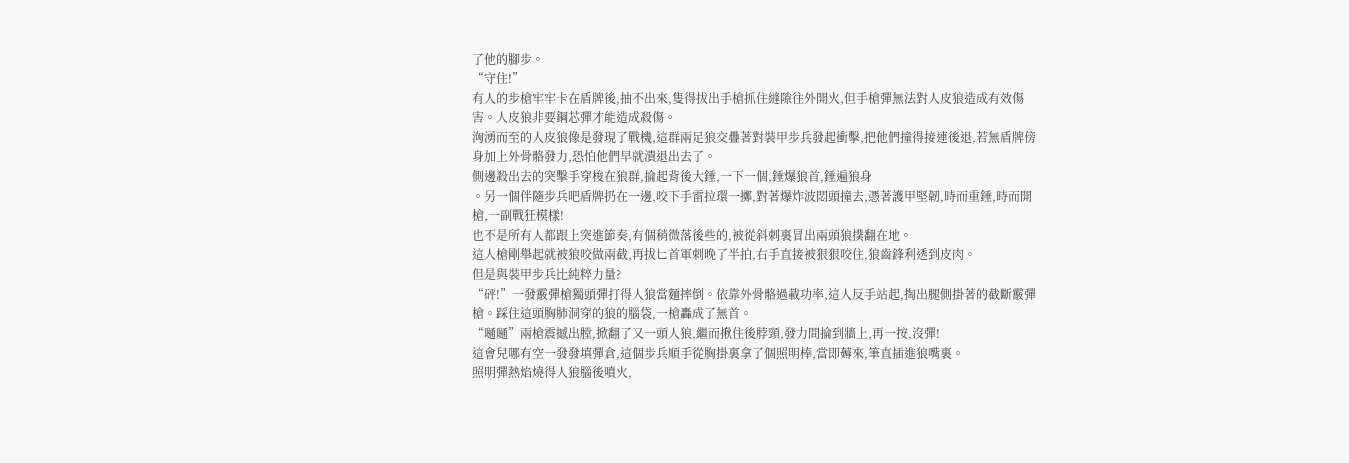了他的腳步。
“守住!”
有人的步槍牢牢卡在盾牌後,抽不出來,隻得拔出手槍抓住縫隙往外開火,但手槍彈無法對人皮狼造成有效傷害。人皮狼非要鋼芯彈才能造成殺傷。
洶湧而至的人皮狼像是發現了戰機,這群兩足狼交疊著對裝甲步兵發起衝擊,把他們撞得接連後退,若無盾牌傍身加上外骨骼發力,恐怕他們早就潰退出去了。
側邊殺出去的突擊手穿梭在狼群,掄起背後大錘,一下一個,錘爆狼首,錘遍狼身
。另一個伴隨步兵吧盾牌扔在一邊,咬下手雷拉環一擲,對著爆炸波悶頭撞去,憑著護甲堅韌,時而重錘,時而開槍,一副戰狂模樣!
也不是所有人都跟上突進節奏,有個稍微落後些的,被從斜刺裏冒出兩頭狼撲翻在地。
這人槍剛舉起就被狼咬做兩截,再拔匕首軍刺晚了半拍,右手直接被狠狠咬住,狼齒鋒利透到皮肉。
但是與裝甲步兵比純粹力量?
“砰!”一發霰彈槍獨頭彈打得人狼當麵摔倒。依靠外骨骼過載功率,這人反手站起,掏出腿側掛著的截斷霰彈槍。踩住這頭胸肺洞穿的狼的腦袋,一槍轟成了無首。
“嗵嗵”兩槍震撼出膛,掀翻了又一頭人狼,繼而揪住後脖頸,發力間掄到牆上,再一按,沒彈!
這會兒哪有空一發發填彈倉,這個步兵順手從胸掛裏拿了個照明棒,當即薅來,筆直插進狼嘴裏。
照明彈熱焰燒得人狼腦後噴火,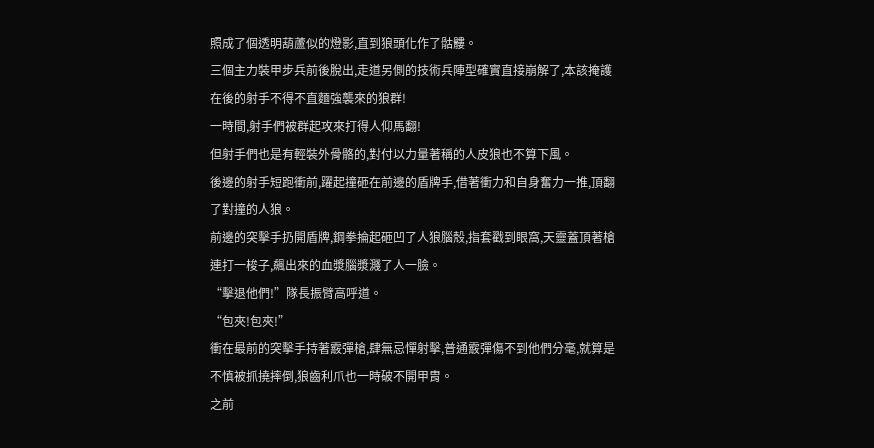照成了個透明葫蘆似的燈影,直到狼頭化作了骷髏。
三個主力裝甲步兵前後脫出,走道另側的技術兵陣型確實直接崩解了,本該掩護在後的射手不得不直麵強襲來的狼群!
一時間,射手們被群起攻來打得人仰馬翻!
但射手們也是有輕裝外骨骼的,對付以力量著稱的人皮狼也不算下風。
後邊的射手短跑衝前,躍起撞砸在前邊的盾牌手,借著衝力和自身奮力一推,頂翻了對撞的人狼。
前邊的突擊手扔開盾牌,鋼拳掄起砸凹了人狼腦殼,指套戳到眼窩,天靈蓋頂著槍連打一梭子,飆出來的血漿腦漿濺了人一臉。
“擊退他們!”隊長振臂高呼道。
“包夾!包夾!”
衝在最前的突擊手持著霰彈槍,肆無忌憚射擊,普通霰彈傷不到他們分毫,就算是不慎被抓撓摔倒,狼齒利爪也一時破不開甲胄。
之前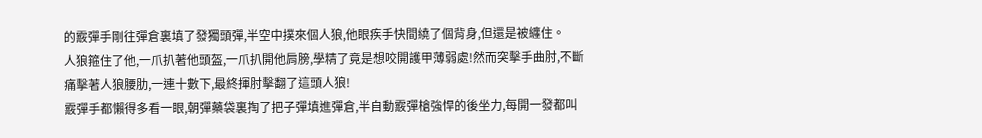的霰彈手剛往彈倉裏填了發獨頭彈,半空中撲來個人狼,他眼疾手快間繞了個背身,但還是被纏住。
人狼箍住了他,一爪扒著他頭盔,一爪扒開他肩膀,學精了竟是想咬開護甲薄弱處!然而突擊手曲肘,不斷痛擊著人狼腰肋,一連十數下,最終揮肘擊翻了這頭人狼!
霰彈手都懶得多看一眼,朝彈藥袋裏掏了把子彈填進彈倉,半自動霰彈槍強悍的後坐力,每開一發都叫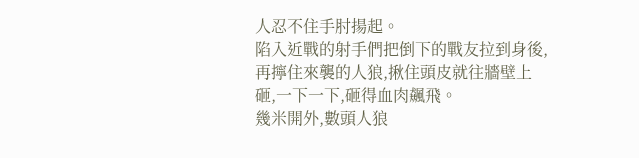人忍不住手肘揚起。
陷入近戰的射手們把倒下的戰友拉到身後,再擰住來襲的人狼,揪住頭皮就往牆壁上砸,一下一下,砸得血肉飆飛。
幾米開外,數頭人狼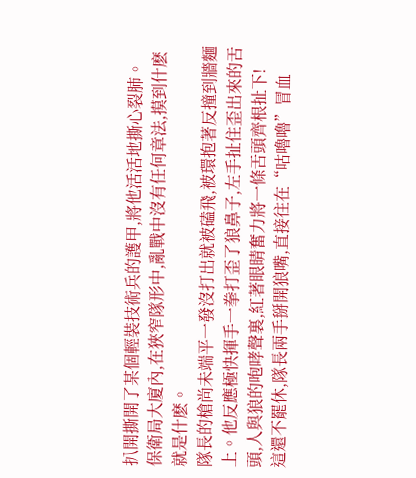扒開撕開了某個輕裝技術兵的護甲,將他活活地撕心裂肺。
保衛局大廈內,在狹窄隊形中,亂戰中沒有任何章法,摸到什麽就是什麽。
隊長的槍尚未端平一發沒打出就被磕飛,被環抱著反撞到牆麵上。他反應極快揮手一拳打歪了狼鼻子,左手扯住歪出來的舌頭,人與狼的咆哮聲裏,紅著眼睛奮力將一條舌頭齊根扯下!
這還不罷休,隊長兩手掰開狼嘴,直接往在“咕嚕嚕”冒血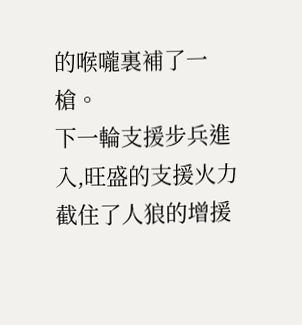的喉嚨裏補了一槍。
下一輪支援步兵進入,旺盛的支援火力截住了人狼的增援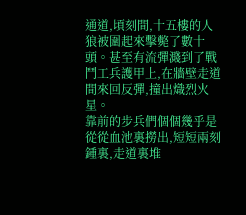通道,頃刻間,十五樓的人狼被圍起來擊斃了數十頭。甚至有流彈濺到了戰鬥工兵護甲上,在牆壁走道間來回反彈,撞出熾烈火星。
靠前的步兵們個個幾乎是從從血池裏撈出,短短兩刻鍾裏,走道裏堆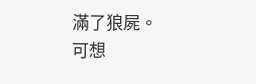滿了狼屍。
可想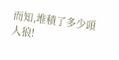而知,堆積了多少頭人狼!